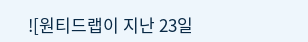![원티드랩이 지난 23일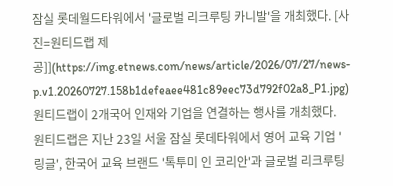잠실 롯데월드타워에서 '글로벌 리크루팅 카니발'을 개최했다. [사진=원티드랩 제공]](https://img.etnews.com/news/article/2026/07/27/news-p.v1.20260727.158b1defeaee481c89eec73d792f02a8_P1.jpg)
원티드랩이 2개국어 인재와 기업을 연결하는 행사를 개최했다.
원티드랩은 지난 23일 서울 잠실 롯데타워에서 영어 교육 기업 '링글', 한국어 교육 브랜드 '톡투미 인 코리안'과 글로벌 리크루팅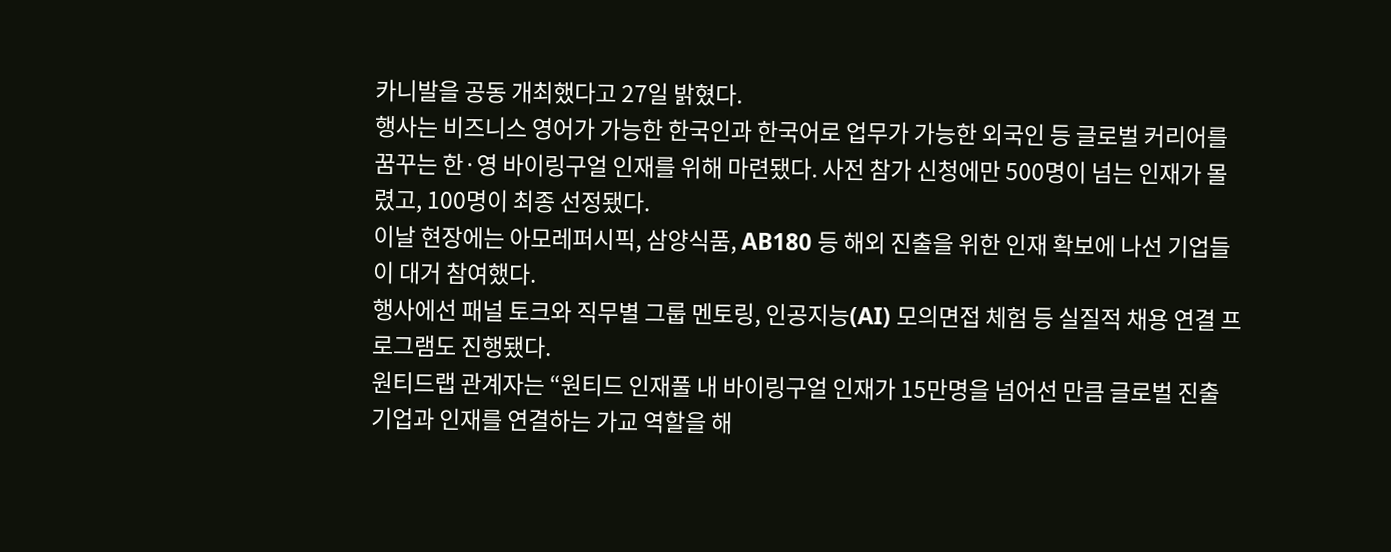카니발을 공동 개최했다고 27일 밝혔다.
행사는 비즈니스 영어가 가능한 한국인과 한국어로 업무가 가능한 외국인 등 글로벌 커리어를 꿈꾸는 한·영 바이링구얼 인재를 위해 마련됐다. 사전 참가 신청에만 500명이 넘는 인재가 몰렸고, 100명이 최종 선정됐다.
이날 현장에는 아모레퍼시픽, 삼양식품, AB180 등 해외 진출을 위한 인재 확보에 나선 기업들이 대거 참여했다.
행사에선 패널 토크와 직무별 그룹 멘토링, 인공지능(AI) 모의면접 체험 등 실질적 채용 연결 프로그램도 진행됐다.
원티드랩 관계자는 “원티드 인재풀 내 바이링구얼 인재가 15만명을 넘어선 만큼 글로벌 진출 기업과 인재를 연결하는 가교 역할을 해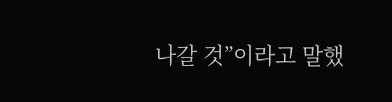나갈 것”이라고 말했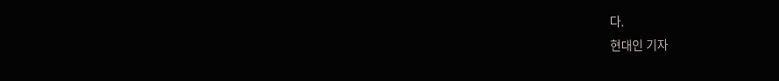다.
현대인 기자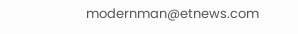modernman@etnews.com